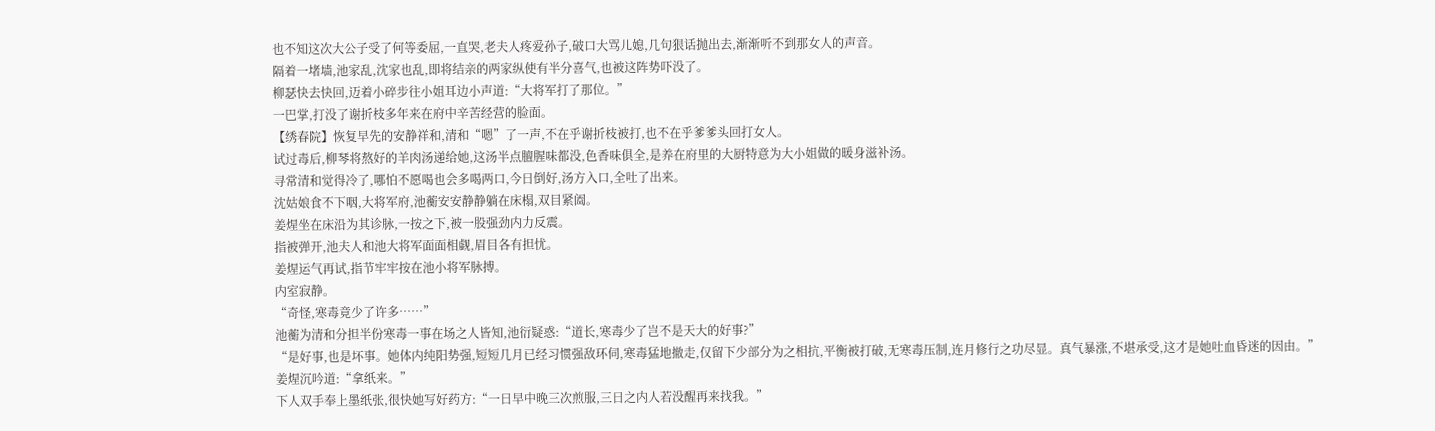也不知这次大公子受了何等委屈,一直哭,老夫人疼爱孙子,破口大骂儿媳,几句狠话抛出去,渐渐听不到那女人的声音。
隔着一堵墙,池家乱,沈家也乱,即将结亲的两家纵使有半分喜气,也被这阵势吓没了。
柳瑟快去快回,迈着小碎步往小姐耳边小声道:“大将军打了那位。”
一巴掌,打没了谢折枝多年来在府中辛苦经营的脸面。
【绣春院】恢复早先的安静祥和,清和“嗯”了一声,不在乎谢折枝被打,也不在乎爹爹头回打女人。
试过毒后,柳琴将熬好的羊肉汤递给她,这汤半点膻腥味都没,色香味俱全,是养在府里的大厨特意为大小姐做的暖身滋补汤。
寻常清和觉得冷了,哪怕不愿喝也会多喝两口,今日倒好,汤方入口,全吐了出来。
沈姑娘食不下咽,大将军府,池蘅安安静静躺在床榻,双目紧阖。
姜煋坐在床沿为其诊脉,一按之下,被一股强劲内力反震。
指被弹开,池夫人和池大将军面面相觑,眉目各有担忧。
姜煋运气再试,指节牢牢按在池小将军脉搏。
内室寂静。
“奇怪,寒毒竟少了许多……”
池蘅为清和分担半份寒毒一事在场之人皆知,池衍疑惑:“道长,寒毒少了岂不是天大的好事?”
“是好事,也是坏事。她体内纯阳势强,短短几月已经习惯强敌环伺,寒毒猛地撤走,仅留下少部分为之相抗,平衡被打破,无寒毒压制,连月修行之功尽显。真气暴涨,不堪承受,这才是她吐血昏迷的因由。”
姜煋沉吟道:“拿纸来。”
下人双手奉上墨纸张,很快她写好药方:“一日早中晚三次煎服,三日之内人若没醒再来找我。”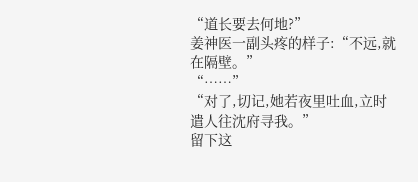“道长要去何地?”
姜神医一副头疼的样子:“不远,就在隔壁。”
“……”
“对了,切记,她若夜里吐血,立时遣人往沈府寻我。”
留下这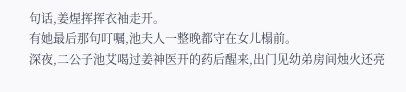句话,姜煋挥挥衣袖走开。
有她最后那句叮嘱,池夫人一整晚都守在女儿榻前。
深夜,二公子池艾喝过姜神医开的药后醒来,出门见幼弟房间烛火还亮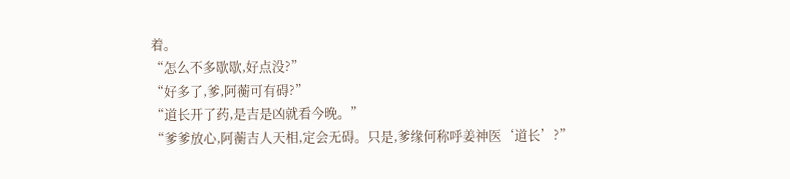着。
“怎么不多歇歇,好点没?”
“好多了,爹,阿蘅可有碍?”
“道长开了药,是吉是凶就看今晚。”
“爹爹放心,阿蘅吉人天相,定会无碍。只是,爹缘何称呼姜神医‘道长’?”